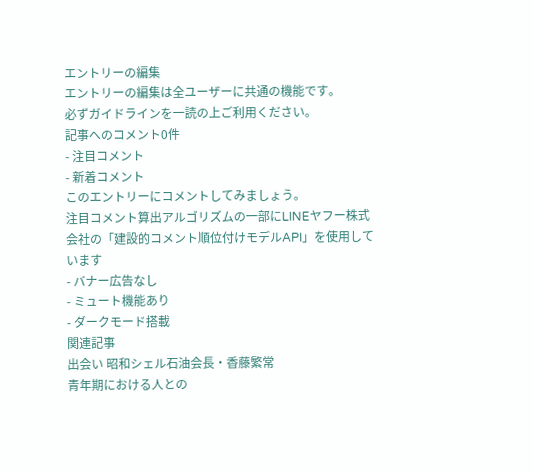エントリーの編集
エントリーの編集は全ユーザーに共通の機能です。
必ずガイドラインを一読の上ご利用ください。
記事へのコメント0件
- 注目コメント
- 新着コメント
このエントリーにコメントしてみましょう。
注目コメント算出アルゴリズムの一部にLINEヤフー株式会社の「建設的コメント順位付けモデルAPI」を使用しています
- バナー広告なし
- ミュート機能あり
- ダークモード搭載
関連記事
出会い 昭和シェル石油会長・香藤繁常
青年期における人との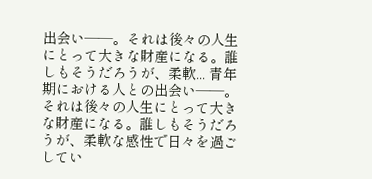出会い――。それは後々の人生にとって大きな財産になる。誰しもそうだろうが、柔軟... 青年期における人との出会い――。それは後々の人生にとって大きな財産になる。誰しもそうだろうが、柔軟な感性で日々を過ごしてい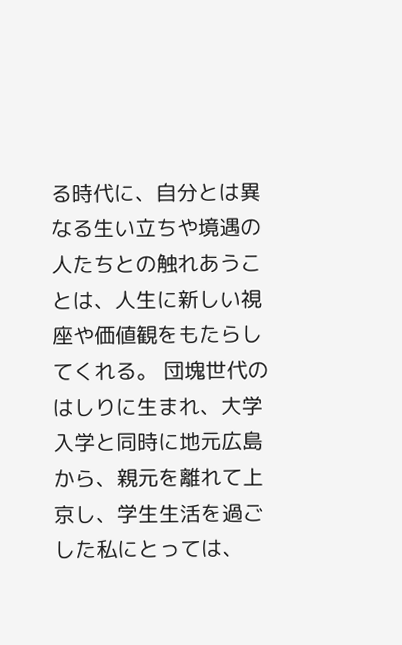る時代に、自分とは異なる生い立ちや境遇の人たちとの触れあうことは、人生に新しい視座や価値観をもたらしてくれる。 団塊世代のはしりに生まれ、大学入学と同時に地元広島から、親元を離れて上京し、学生生活を過ごした私にとっては、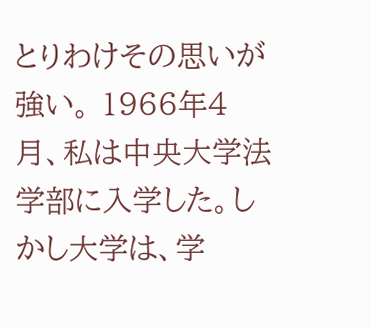とりわけその思いが強い。 1966年4月、私は中央大学法学部に入学した。しかし大学は、学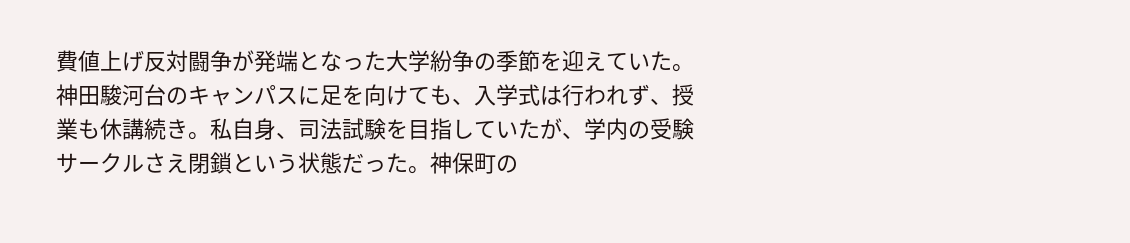費値上げ反対闘争が発端となった大学紛争の季節を迎えていた。神田駿河台のキャンパスに足を向けても、入学式は行われず、授業も休講続き。私自身、司法試験を目指していたが、学内の受験サークルさえ閉鎖という状態だった。神保町の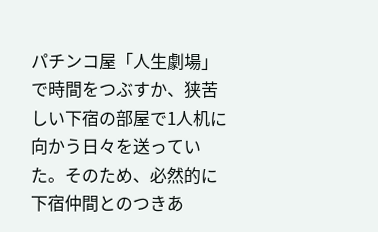パチンコ屋「人生劇場」で時間をつぶすか、狭苦しい下宿の部屋で1人机に向かう日々を送っていた。そのため、必然的に下宿仲間とのつきあ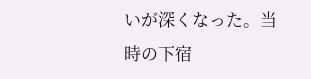いが深くなった。当時の下宿